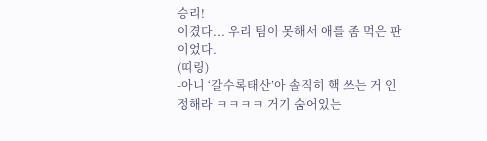승리!
이겼다... 우리 팀이 못해서 애를 좀 먹은 판이었다.
(띠링)
-아니 ‘갈수록태산’아 솔직히 핵 쓰는 거 인정해라 ㅋㅋㅋㅋ 거기 숨어있는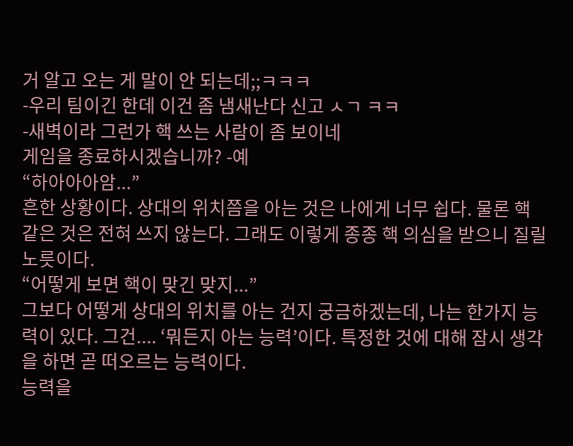거 알고 오는 게 말이 안 되는데;;ㅋㅋㅋ
-우리 팀이긴 한데 이건 좀 냄새난다 신고 ㅅㄱ ㅋㅋ
-새벽이라 그런가 핵 쓰는 사람이 좀 보이네
게임을 종료하시겠습니까? -예
“하아아아암...”
흔한 상황이다. 상대의 위치쯤을 아는 것은 나에게 너무 쉽다. 물론 핵 같은 것은 전혀 쓰지 않는다. 그래도 이렇게 종종 핵 의심을 받으니 질릴 노릇이다.
“어떻게 보면 핵이 맞긴 맞지...”
그보다 어떻게 상대의 위치를 아는 건지 궁금하겠는데, 나는 한가지 능력이 있다. 그건.... ‘뭐든지 아는 능력’이다. 특정한 것에 대해 잠시 생각을 하면 곧 떠오르는 능력이다.
능력을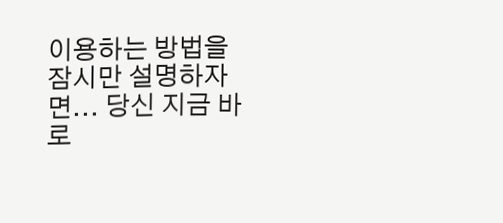이용하는 방법을 잠시만 설명하자면... 당신 지금 바로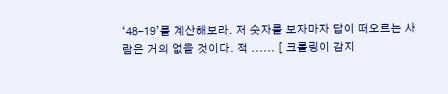‘48-19’를 계산해보라. 저 숫자를 보자마자 답이 떠오르는 사람은 거의 없을 것이다. 적 ...... [ 크롤링이 감지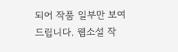되어 작품 일부만 보여 드립니다. 웹소설 작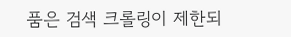품은 검색 크롤링이 제한되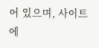어 있으며, 사이트에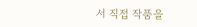서 직접 작품을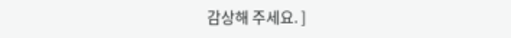감상해 주세요. ]